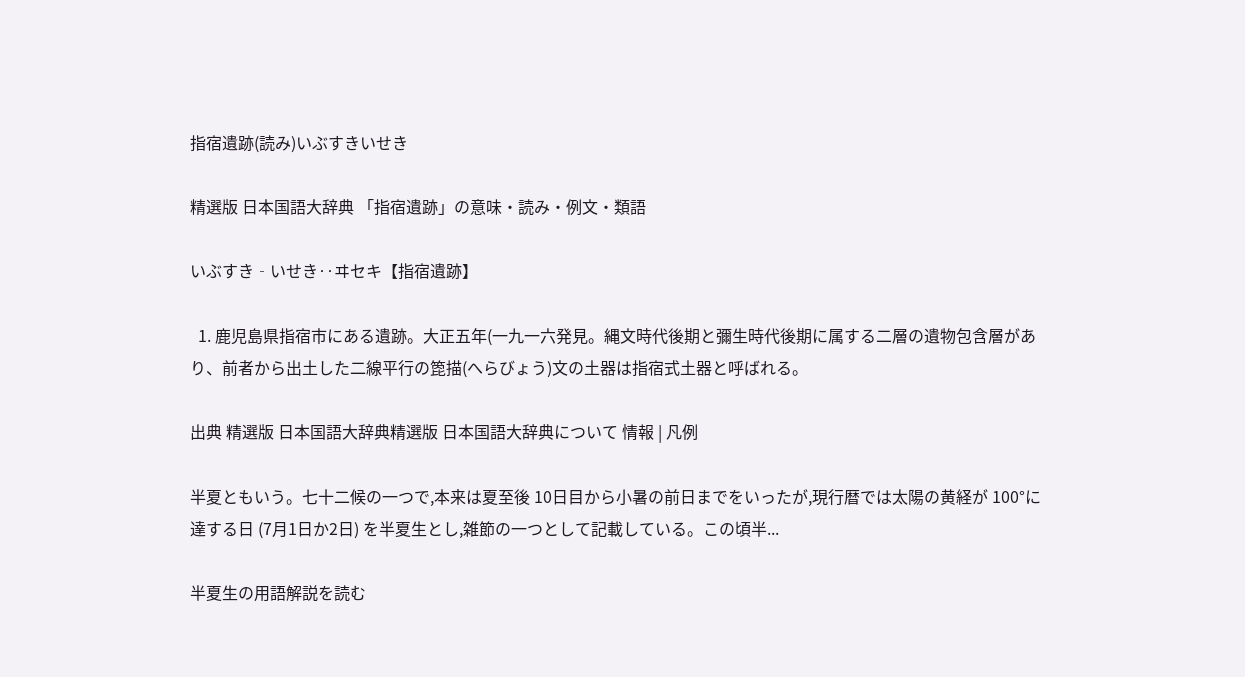指宿遺跡(読み)いぶすきいせき

精選版 日本国語大辞典 「指宿遺跡」の意味・読み・例文・類語

いぶすき‐いせき‥ヰセキ【指宿遺跡】

  1. 鹿児島県指宿市にある遺跡。大正五年(一九一六発見。縄文時代後期と彌生時代後期に属する二層の遺物包含層があり、前者から出土した二線平行の箆描(へらびょう)文の土器は指宿式土器と呼ばれる。

出典 精選版 日本国語大辞典精選版 日本国語大辞典について 情報 | 凡例

半夏ともいう。七十二候の一つで,本来は夏至後 10日目から小暑の前日までをいったが,現行暦では太陽の黄経が 100°に達する日 (7月1日か2日) を半夏生とし,雑節の一つとして記載している。この頃半...

半夏生の用語解説を読む